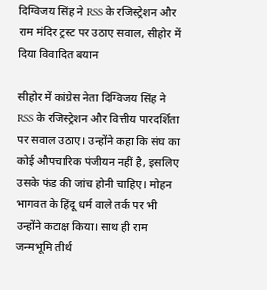दिग्विजय सिंह ने RSS के रजिस्ट्रेशन और राम मंदिर ट्रस्ट पर उठाए सवाल, सीहोर में दिया विवादित बयान

सीहोर में कांग्रेस नेता दिग्विजय सिंह ने RSS के रजिस्ट्रेशन और वित्तीय पारदर्शिता पर सवाल उठाए। उन्होंने कहा कि संघ का कोई औपचारिक पंजीयन नहीं है, इसलिए उसके फंड की जांच होनी चाहिए। मोहन भागवत के हिंदू धर्म वाले तर्क पर भी उन्होंने कटाक्ष किया। साथ ही राम जन्मभूमि तीर्थ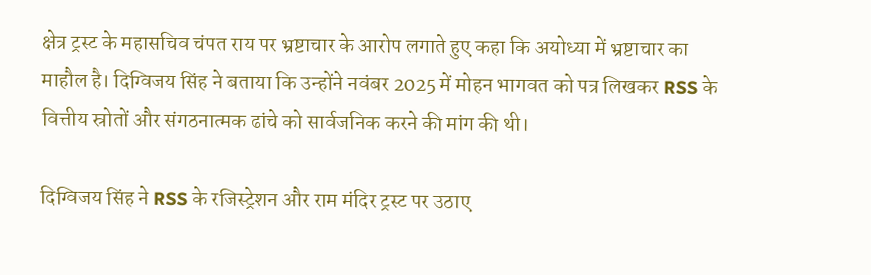क्षेत्र ट्रस्ट के महासचिव चंपत राय पर भ्रष्टाचार के आरोप लगाते हुए कहा कि अयोध्या में भ्रष्टाचार का माहौल है। दिग्विजय सिंह ने बताया कि उन्होंने नवंबर 2025 में मोहन भागवत को पत्र लिखकर RSS के वित्तीय स्रोतों और संगठनात्मक ढांचे को सार्वजनिक करने की मांग की थी।

दिग्विजय सिंह ने RSS के रजिस्ट्रेशन और राम मंदिर ट्रस्ट पर उठाए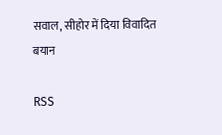सवाल, सीहोर में दिया विवादित बयान

RSS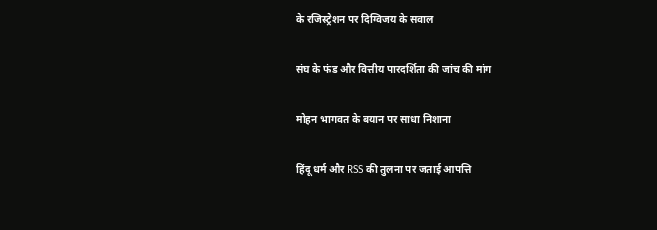के रजिस्ट्रेशन पर दिग्विजय के सवाल

संघ के फंड और वित्तीय पारदर्शिता की जांच की मांग

मोहन भागवत के बयान पर साधा निशाना

हिंदू धर्म और RSS की तुलना पर जताई आपत्ति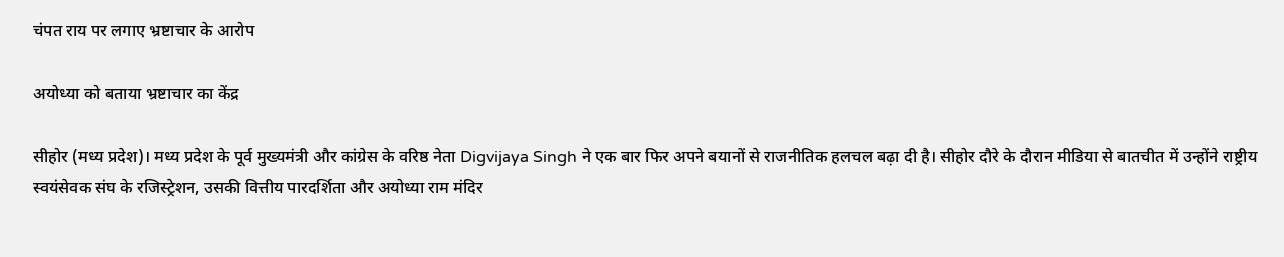चंपत राय पर लगाए भ्रष्टाचार के आरोप

अयोध्या को बताया भ्रष्टाचार का केंद्र

सीहोर (मध्य प्रदेश)। मध्य प्रदेश के पूर्व मुख्यमंत्री और कांग्रेस के वरिष्ठ नेता Digvijaya Singh ने एक बार फिर अपने बयानों से राजनीतिक हलचल बढ़ा दी है। सीहोर दौरे के दौरान मीडिया से बातचीत में उन्होंने राष्ट्रीय स्वयंसेवक संघ के रजिस्ट्रेशन, उसकी वित्तीय पारदर्शिता और अयोध्या राम मंदिर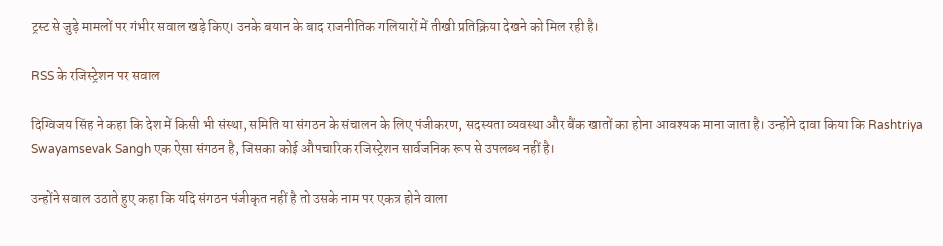ट्रस्ट से जुड़े मामलों पर गंभीर सवाल खड़े किए। उनके बयान के बाद राजनीतिक गलियारों में तीखी प्रतिक्रिया देखने को मिल रही है।

RSS के रजिस्ट्रेशन पर सवाल

दिग्विजय सिंह ने कहा कि देश में किसी भी संस्था, समिति या संगठन के संचालन के लिए पंजीकरण, सदस्यता व्यवस्था और बैंक खातों का होना आवश्यक माना जाता है। उन्होंने दावा किया कि Rashtriya Swayamsevak Sangh एक ऐसा संगठन है, जिसका कोई औपचारिक रजिस्ट्रेशन सार्वजनिक रूप से उपलब्ध नहीं है।

उन्होंने सवाल उठाते हुए कहा कि यदि संगठन पंजीकृत नहीं है तो उसके नाम पर एकत्र होने वाला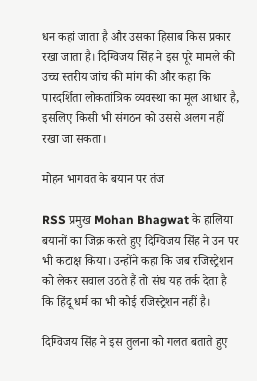धन कहां जाता है और उसका हिसाब किस प्रकार रखा जाता है। दिग्विजय सिंह ने इस पूरे मामले की उच्च स्तरीय जांच की मांग की और कहा कि पारदर्शिता लोकतांत्रिक व्यवस्था का मूल आधार है, इसलिए किसी भी संगठन को उससे अलग नहीं रखा जा सकता।

मोहन भागवत के बयान पर तंज

RSS प्रमुख Mohan Bhagwat के हालिया बयानों का जिक्र करते हुए दिग्विजय सिंह ने उन पर भी कटाक्ष किया। उन्होंने कहा कि जब रजिस्ट्रेशन को लेकर सवाल उठते हैं तो संघ यह तर्क देता है कि हिंदू धर्म का भी कोई रजिस्ट्रेशन नहीं है।

दिग्विजय सिंह ने इस तुलना को गलत बताते हुए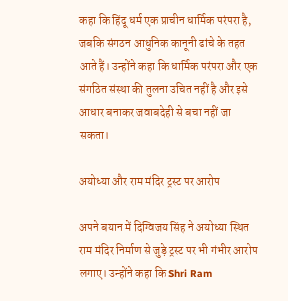कहा कि हिंदू धर्म एक प्राचीन धार्मिक परंपरा है, जबकि संगठन आधुनिक कानूनी ढांचे के तहत आते हैं। उन्होंने कहा कि धार्मिक परंपरा और एक संगठित संस्था की तुलना उचित नहीं है और इसे आधार बनाकर जवाबदेही से बचा नहीं जा सकता।

अयोध्या और राम मंदिर ट्रस्ट पर आरोप

अपने बयान में दिग्विजय सिंह ने अयोध्या स्थित राम मंदिर निर्माण से जुड़े ट्रस्ट पर भी गंभीर आरोप लगाए। उन्होंने कहा कि Shri Ram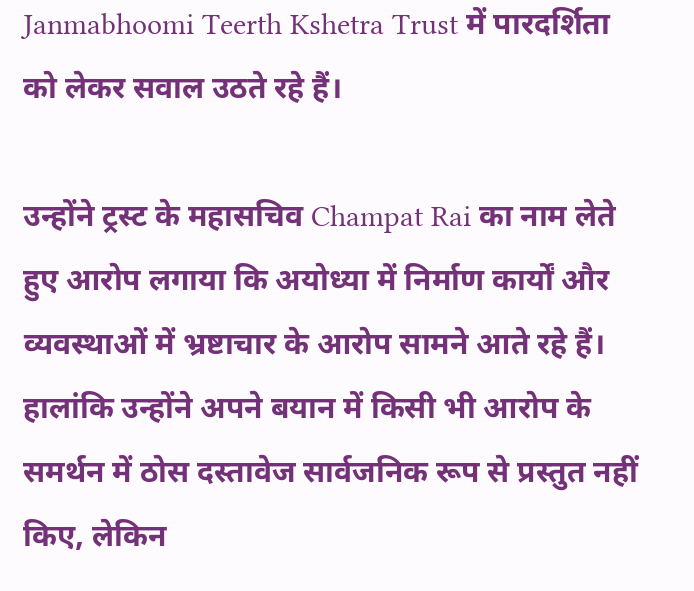Janmabhoomi Teerth Kshetra Trust में पारदर्शिता को लेकर सवाल उठते रहे हैं।

उन्होंने ट्रस्ट के महासचिव Champat Rai का नाम लेते हुए आरोप लगाया कि अयोध्या में निर्माण कार्यों और व्यवस्थाओं में भ्रष्टाचार के आरोप सामने आते रहे हैं। हालांकि उन्होंने अपने बयान में किसी भी आरोप के समर्थन में ठोस दस्तावेज सार्वजनिक रूप से प्रस्तुत नहीं किए, लेकिन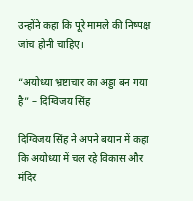उन्होंने कहा कि पूरे मामले की निष्पक्ष जांच होनी चाहिए।

“अयोध्या भ्रष्टाचार का अड्डा बन गया है” – दिग्विजय सिंह

दिग्विजय सिंह ने अपने बयान में कहा कि अयोध्या में चल रहे विकास और मंदिर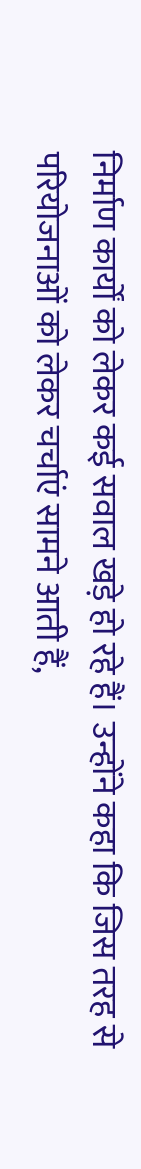निर्माण कार्यों को लेकर कई सवाल खड़े हो रहे हैं। उन्होंने कहा कि जिस तरह से परियोजनाओं को लेकर चर्चाएं सामने आती हैं,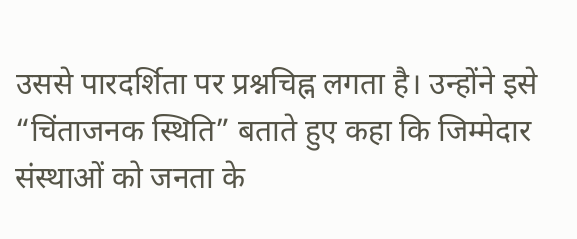उससे पारदर्शिता पर प्रश्नचिह्न लगता है। उन्होंने इसे “चिंताजनक स्थिति” बताते हुए कहा कि जिम्मेदार संस्थाओं को जनता के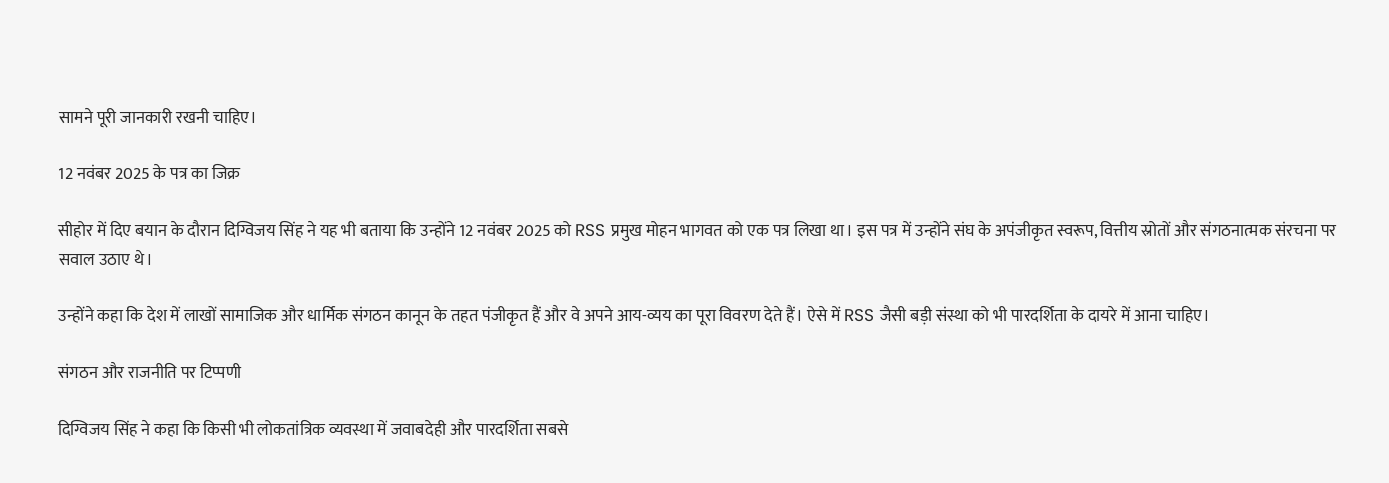सामने पूरी जानकारी रखनी चाहिए।

12 नवंबर 2025 के पत्र का जिक्र

सीहोर में दिए बयान के दौरान दिग्विजय सिंह ने यह भी बताया कि उन्होंने 12 नवंबर 2025 को RSS प्रमुख मोहन भागवत को एक पत्र लिखा था। इस पत्र में उन्होंने संघ के अपंजीकृत स्वरूप, वित्तीय स्रोतों और संगठनात्मक संरचना पर सवाल उठाए थे।

उन्होंने कहा कि देश में लाखों सामाजिक और धार्मिक संगठन कानून के तहत पंजीकृत हैं और वे अपने आय-व्यय का पूरा विवरण देते हैं। ऐसे में RSS जैसी बड़ी संस्था को भी पारदर्शिता के दायरे में आना चाहिए।

संगठन और राजनीति पर टिप्पणी

दिग्विजय सिंह ने कहा कि किसी भी लोकतांत्रिक व्यवस्था में जवाबदेही और पारदर्शिता सबसे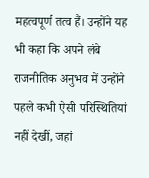महत्वपूर्ण तत्व हैं। उन्होंने यह भी कहा कि अपने लंबे राजनीतिक अनुभव में उन्होंने पहले कभी ऐसी परिस्थितियां नहीं देखीं, जहां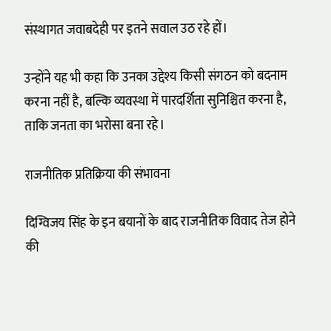संस्थागत जवाबदेही पर इतने सवाल उठ रहे हों।

उन्होंने यह भी कहा कि उनका उद्देश्य किसी संगठन को बदनाम करना नहीं है, बल्कि व्यवस्था में पारदर्शिता सुनिश्चित करना है, ताकि जनता का भरोसा बना रहे।

राजनीतिक प्रतिक्रिया की संभावना

दिग्विजय सिंह के इन बयानों के बाद राजनीतिक विवाद तेज होने की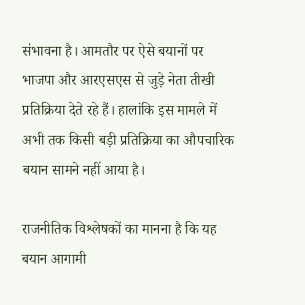संभावना है। आमतौर पर ऐसे बयानों पर भाजपा और आरएसएस से जुड़े नेता तीखी प्रतिक्रिया देते रहे हैं। हालांकि इस मामले में अभी तक किसी बड़ी प्रतिक्रिया का औपचारिक बयान सामने नहीं आया है।

राजनीतिक विश्लेषकों का मानना है कि यह बयान आगामी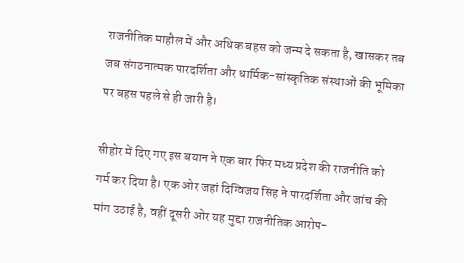राजनीतिक माहौल में और अधिक बहस को जन्म दे सकता है, खासकर तब जब संगठनात्मक पारदर्शिता और धार्मिक-सांस्कृतिक संस्थाओं की भूमिका पर बहस पहले से ही जारी है।

सीहोर में दिए गए इस बयान ने एक बार फिर मध्य प्रदेश की राजनीति को गर्म कर दिया है। एक ओर जहां दिग्विजय सिंह ने पारदर्शिता और जांच की मांग उठाई है, वहीं दूसरी ओर यह मुद्दा राजनीतिक आरोप-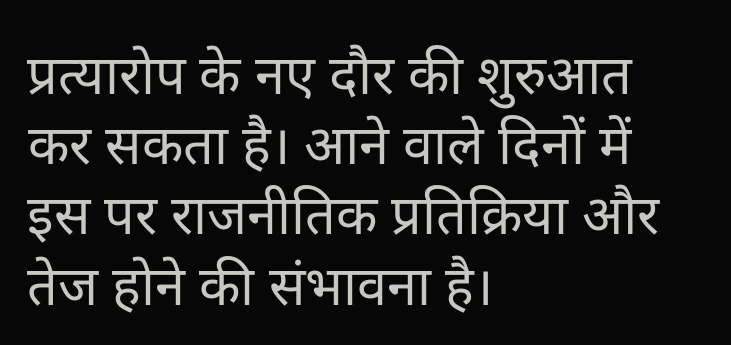प्रत्यारोप के नए दौर की शुरुआत कर सकता है। आने वाले दिनों में इस पर राजनीतिक प्रतिक्रिया और तेज होने की संभावना है।